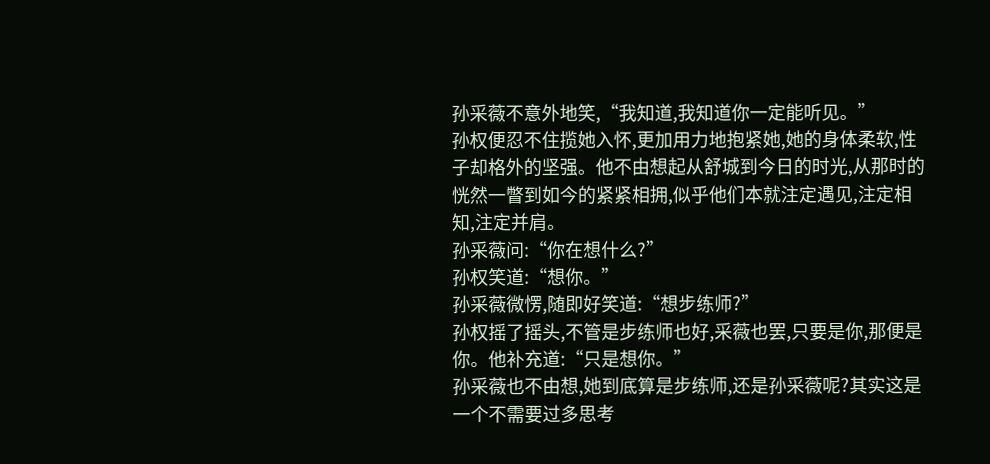孙采薇不意外地笑,“我知道,我知道你一定能听见。”
孙权便忍不住揽她入怀,更加用力地抱紧她,她的身体柔软,性子却格外的坚强。他不由想起从舒城到今日的时光,从那时的恍然一瞥到如今的紧紧相拥,似乎他们本就注定遇见,注定相知,注定并肩。
孙采薇问:“你在想什么?”
孙权笑道:“想你。”
孙采薇微愣,随即好笑道:“想步练师?”
孙权摇了摇头,不管是步练师也好,采薇也罢,只要是你,那便是你。他补充道:“只是想你。”
孙采薇也不由想,她到底算是步练师,还是孙采薇呢?其实这是一个不需要过多思考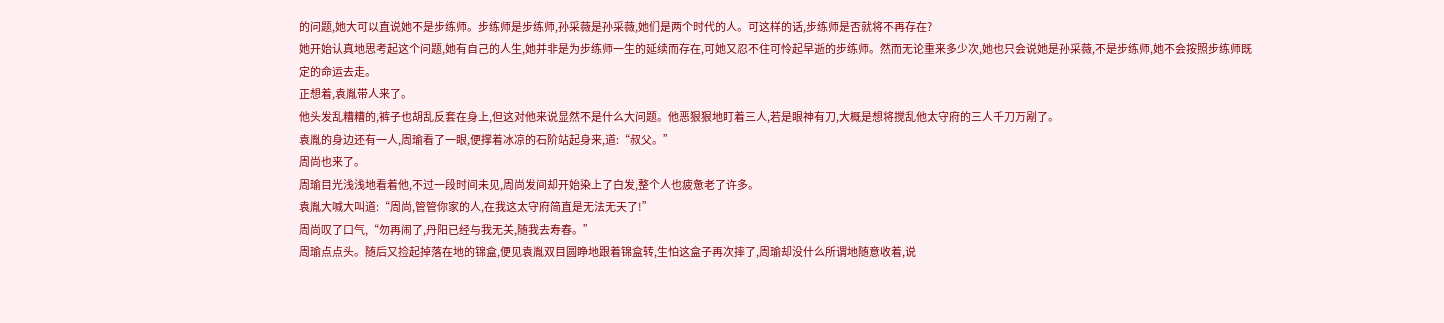的问题,她大可以直说她不是步练师。步练师是步练师,孙采薇是孙采薇,她们是两个时代的人。可这样的话,步练师是否就将不再存在?
她开始认真地思考起这个问题,她有自己的人生,她并非是为步练师一生的延续而存在,可她又忍不住可怜起早逝的步练师。然而无论重来多少次,她也只会说她是孙采薇,不是步练师,她不会按照步练师既定的命运去走。
正想着,袁胤带人来了。
他头发乱糟糟的,裤子也胡乱反套在身上,但这对他来说显然不是什么大问题。他恶狠狠地盯着三人,若是眼神有刀,大概是想将搅乱他太守府的三人千刀万剐了。
袁胤的身边还有一人,周瑜看了一眼,便撑着冰凉的石阶站起身来,道:“叔父。”
周尚也来了。
周瑜目光浅浅地看着他,不过一段时间未见,周尚发间却开始染上了白发,整个人也疲惫老了许多。
袁胤大喊大叫道:“周尚,管管你家的人,在我这太守府简直是无法无天了!”
周尚叹了口气,“勿再闹了,丹阳已经与我无关,随我去寿春。”
周瑜点点头。随后又捡起掉落在地的锦盒,便见袁胤双目圆睁地跟着锦盒转,生怕这盒子再次摔了,周瑜却没什么所谓地随意收着,说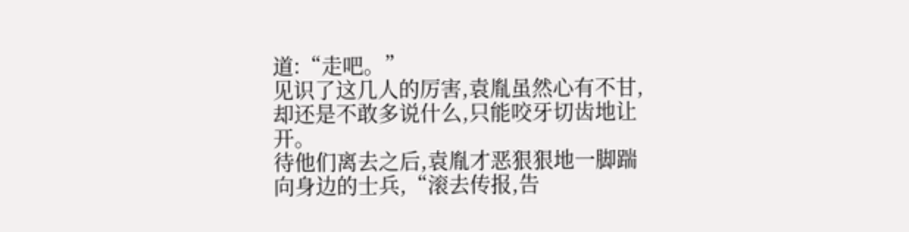道:“走吧。”
见识了这几人的厉害,袁胤虽然心有不甘,却还是不敢多说什么,只能咬牙切齿地让开。
待他们离去之后,袁胤才恶狠狠地一脚踹向身边的士兵,“滚去传报,告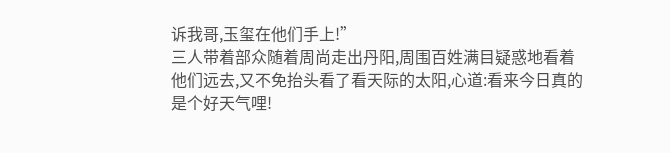诉我哥,玉玺在他们手上!”
三人带着部众随着周尚走出丹阳,周围百姓满目疑惑地看着他们远去,又不免抬头看了看天际的太阳,心道:看来今日真的是个好天气哩!